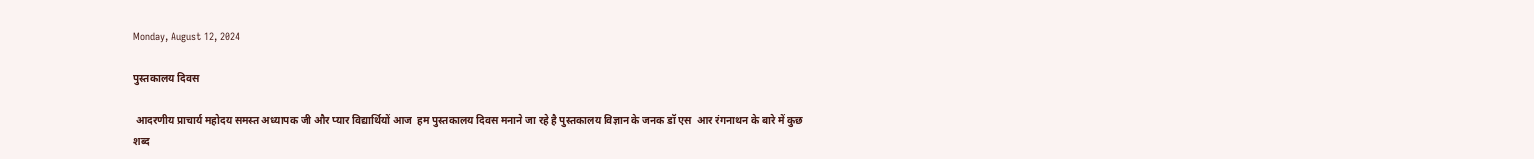Monday, August 12, 2024

पुस्तकालय दिवस

 आदरणीय प्राचार्य महोदय समस्त अध्यापक जी और प्यार विद्यार्थियों आज  हम पुस्तकालय दिवस मनाने जा रहे है पुस्तकालय विज्ञान के जनक डॉ एस  आर रंगनाथन के बारे में कुछ शब्द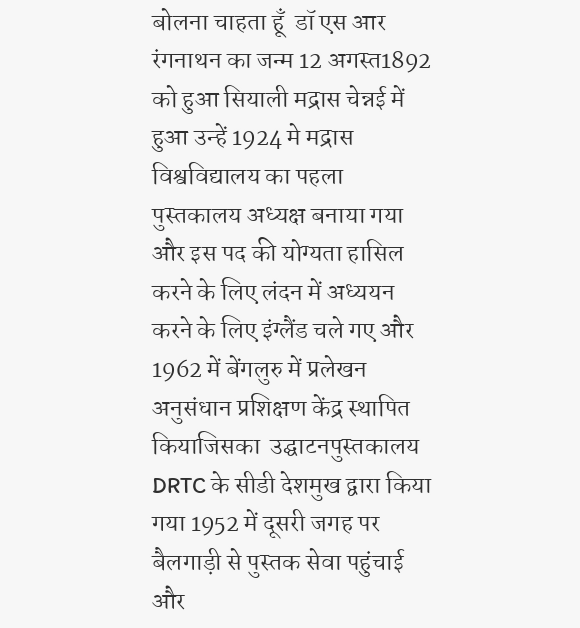बोलना चाहता हूँ  डॉ एस आर रंगनाथन का जन्म 12 अगस्त1892 को हुआ सियाली मद्रास चेन्नई में हुआ उन्हें 1924 मे मद्रास विश्वविद्यालय का पहला पुस्तकालय अध्यक्ष बनाया गया और इस पद की योग्यता हासिल करने के लिए लंदन में अध्ययन करने के लिए इंग्लैंड चले गए और 1962 में बेंगलुरु में प्रलेखन अनुसंधान प्रशिक्षण केंद्र स्थापित कियाजिसका  उद्घाटनपुस्तकालय DRTC के सीडी देशमुख द्वारा किया गया 1952 में दूसरी जगह पर बैलगाड़ी से पुस्तक सेवा पहुंचाई और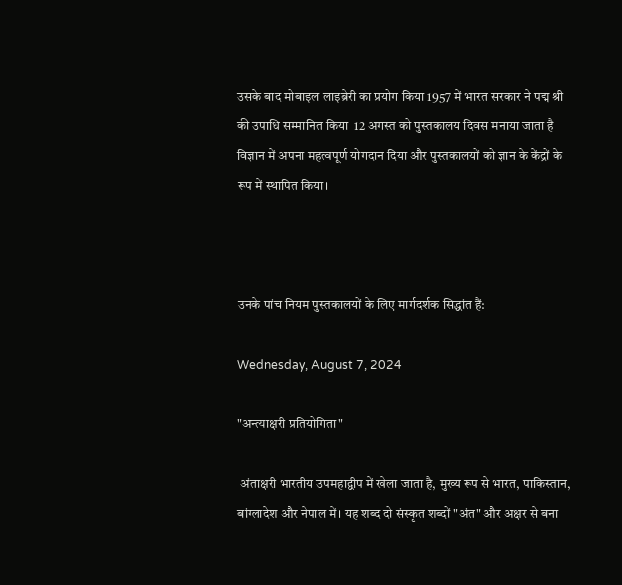उसके बाद मोबाइल लाइब्रेरी का प्रयोग किया 1957 में भारत सरकार ने पद्म श्री की उपाधि सम्मानित किया  12 अगस्त को पुस्तकालय दिवस मनाया जाता है विज्ञान में अपना महत्वपूर्ण योगदान दिया और पुस्तकालयों को ज्ञान के केंद्रों के रूप में स्थापित किया।



उनके पांच नियम पुस्तकालयों के लिए मार्गदर्शक सिद्धांत हैं:

Wednesday, August 7, 2024

"अन्त्याक्षरी प्रतियोगिता"

 अंताक्षरी भारतीय उपमहाद्वीप में खेला जाता है, मुख्य रूप से भारत, पाकिस्तान, बांग्लादेश और नेपाल में। यह शब्द दो संस्कृत शब्दों "अंत" और अक्षर से बना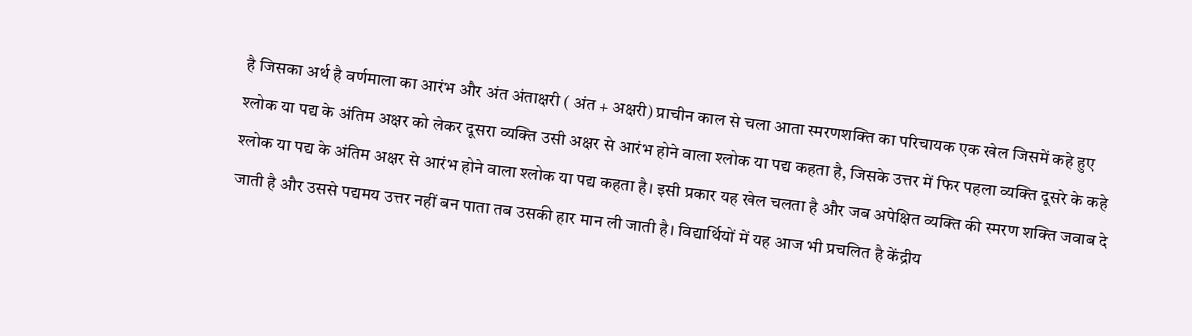है जिसका अर्थ है वर्णमाला का आरंभ और अंत अंताक्षरी ( अंत + अक्षरी) प्राचीन काल से चला आता स्मरणशक्ति का परिचायक एक खेल जिसमें कहे हुए श्लोक या पद्य के अंतिम अक्षर को लेकर दूसरा व्यक्ति उसी अक्षर से आरंभ होने वाला श्लोक या पद्य कहता है, जिसके उत्तर में फिर पहला व्यक्ति दूसरे के कहे श्लोक या पद्य के अंतिम अक्षर से आरंभ होने वाला श्लोक या पद्य कहता है। इसी प्रकार यह खेल चलता है और जब अपेक्षित व्यक्ति की स्मरण शक्ति जवाब दे जाती है और उससे पद्यमय उत्तर नहीं बन पाता तब उसकी हार मान ली जाती है। विद्यार्थियों में यह आज भी प्रचलित है केंद्रीय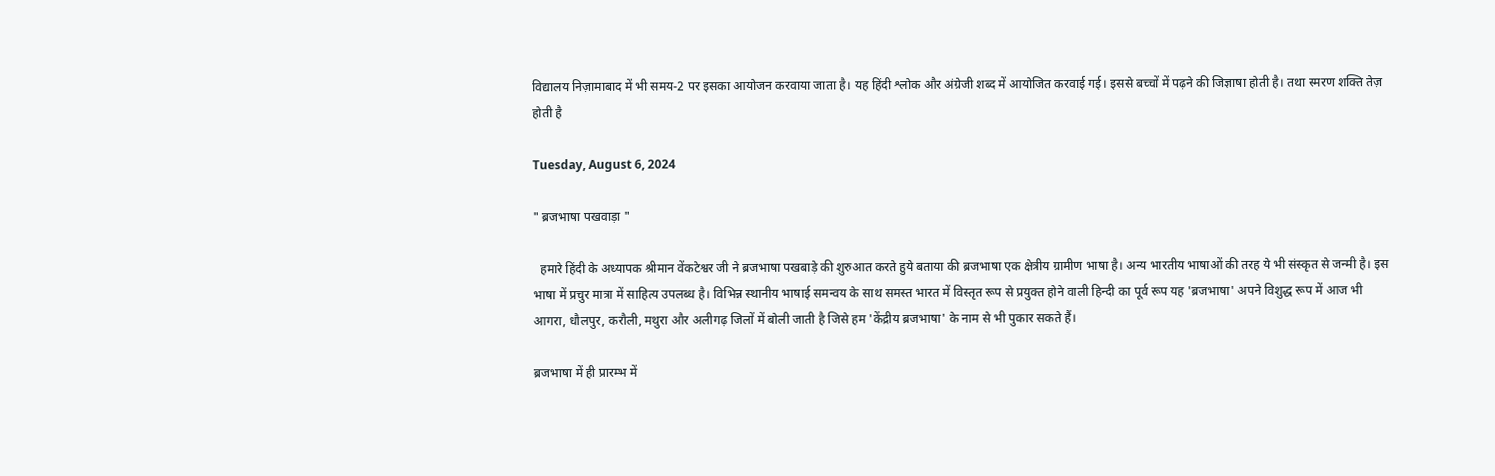विद्यालय निज़ामाबाद में भी समय-2 पर इसका आयोजन करवाया जाता है। यह हिंदी श्लोक और अंग्रेजी शब्द में आयोजित करवाई गई। इससे बच्चों में पढ़ने की जिज्ञाषा होती है। तथा स्मरण शक्ति तेज़ होती है

Tuesday, August 6, 2024

" ब्रजभाषा पखवाड़ा "

  हमारे हिंदी के अध्यापक श्रीमान वेंकटेश्वर जी ने ब्रजभाषा पखबाड़े की शुरुआत करते हुये बताया की ब्रजभाषा एक क्षेत्रीय ग्रामीण भाषा है। अन्य भारतीय भाषाओं की तरह ये भी संस्कृत से जन्मी है। इस भाषा में प्रचुर मात्रा में साहित्य उपलब्ध है। विभिन्न स्थानीय भाषाई समन्वय के साथ समस्त भारत में विस्तृत रूप से प्रयुक्त होने वाली हिन्दी का पूर्व रूप यह 'ब्रजभाषा' अपने विशुद्ध रूप में आज भी आगरा, धौलपुर, करौली, मथुरा और अलीगढ़ जिलों में बोली जाती है जिसे हम 'केंद्रीय ब्रजभाषा' के नाम से भी पुकार सकते हैं।

ब्रजभाषा में ही प्रारम्भ में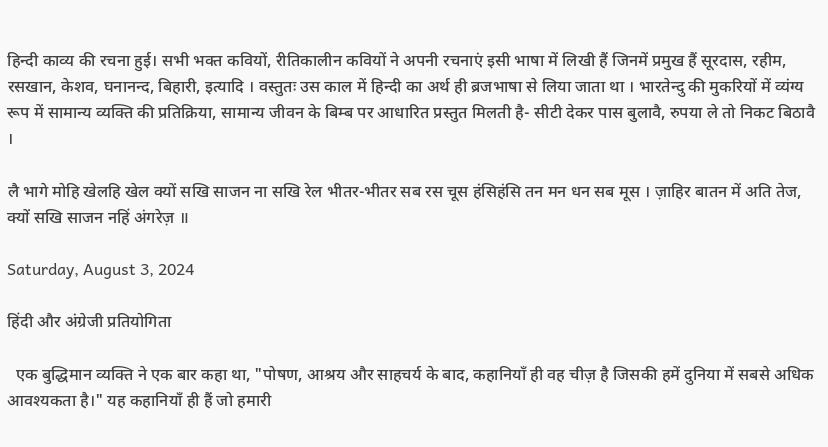हिन्दी काव्य की रचना हुई। सभी भक्त कवियों, रीतिकालीन कवियों ने अपनी रचनाएं इसी भाषा में लिखी हैं जिनमें प्रमुख हैं सूरदास, रहीम, रसखान, केशव, घनानन्द, बिहारी, इत्यादि । वस्तुतः उस काल में हिन्दी का अर्थ ही ब्रजभाषा से लिया जाता था । भारतेन्दु की मुकरियों में व्यंग्य रूप में सामान्य व्यक्ति की प्रतिक्रिया, सामान्य जीवन के बिम्ब पर आधारित प्रस्तुत मिलती है- सीटी देकर पास बुलावै, रुपया ले तो निकट बिठावै ।

लै भागे मोहि खेलहि खेल क्यों सखि साजन ना सखि रेल भीतर-भीतर सब रस चूस हंसिहंसि तन मन धन सब मूस । ज़ाहिर बातन में अति तेज, क्यों सखि साजन नहिं अंगरेज़ ॥

Saturday, August 3, 2024

हिंदी और अंग्रेजी प्रतियोगिता

  एक बुद्धिमान व्यक्ति ने एक बार कहा था, "पोषण, आश्रय और साहचर्य के बाद, कहानियाँ ही वह चीज़ है जिसकी हमें दुनिया में सबसे अधिक आवश्यकता है।" यह कहानियाँ ही हैं जो हमारी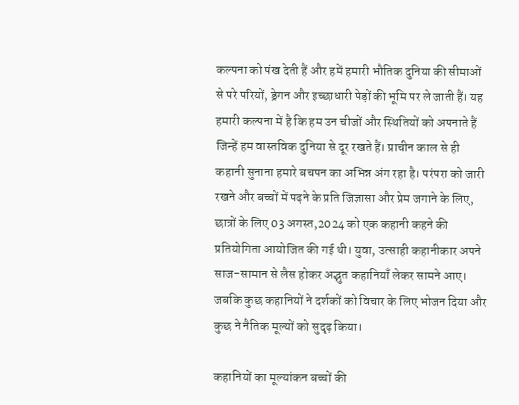कल्पना को पंख देती हैं और हमें हमारी भौतिक दुनिया की सीमाओं से परे परियों, ड्रेगन और इच्छाधारी पेड़ों की भूमि पर ले जाती हैं। यह हमारी कल्पना में है कि हम उन चीजों और स्थितियों को अपनाते हैं जिन्हें हम वास्तविक दुनिया से दूर रखते हैं। प्राचीन काल से ही कहानी सुनाना हमारे बचपन का अभिन्न अंग रहा है। परंपरा को जारी रखने और बच्चों में पढ़ने के प्रति जिज्ञासा और प्रेम जगाने के लिए,  छात्रों के लिए 03 अगस्त,2024 को एक कहानी कहने की प्रतियोगिता आयोजित की गई थी। युवा, उत्साही कहानीकार अपने साज-सामान से लैस होकर अद्भुत कहानियाँ लेकर सामने आए। जबकि कुछ कहानियों ने दर्शकों को विचार के लिए भोजन दिया और कुछ ने नैतिक मूल्यों को सुदृढ़ किया।

कहानियों का मूल्यांकन बच्चों की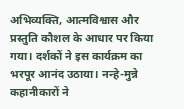अभिव्यक्ति, आत्मविश्वास और प्रस्तुति कौशल के आधार पर किया गया। दर्शकों ने इस कार्यक्रम का भरपूर आनंद उठाया। नन्हे-मुन्ने कहानीकारों ने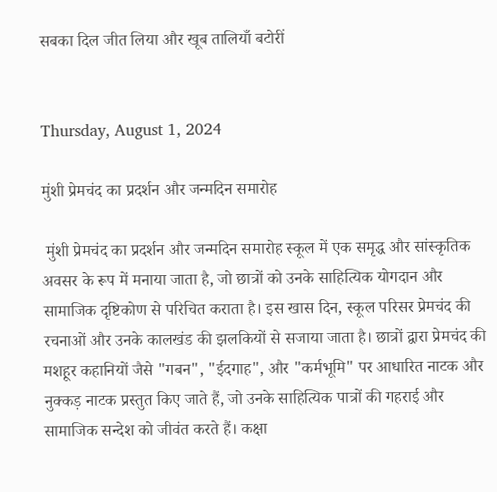सबका दिल जीत लिया और खूब तालियाँ बटोरीं


Thursday, August 1, 2024

मुंशी प्रेमचंद का प्रदर्शन और जन्मदिन समारोह

 मुंशी प्रेमचंद का प्रदर्शन और जन्मदिन समारोह स्कूल में एक समृद्ध और सांस्कृतिक अवसर के रूप में मनाया जाता है, जो छात्रों को उनके साहित्यिक योगदान और सामाजिक दृष्टिकोण से परिचित कराता है। इस खास दिन, स्कूल परिसर प्रेमचंद की रचनाओं और उनके कालखंड की झलकियों से सजाया जाता है। छात्रों द्वारा प्रेमचंद की मशहूर कहानियों जैसे "गबन", "ईदगाह", और "कर्मभूमि" पर आधारित नाटक और नुक्कड़ नाटक प्रस्तुत किए जाते हैं, जो उनके साहित्यिक पात्रों की गहराई और सामाजिक सन्देश को जीवंत करते हैं। कक्षा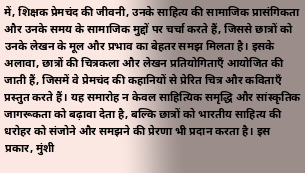में, शिक्षक प्रेमचंद की जीवनी, उनके साहित्य की सामाजिक प्रासंगिकता और उनके समय के सामाजिक मुद्दों पर चर्चा करते हैं, जिससे छात्रों को उनके लेखन के मूल और प्रभाव का बेहतर समझ मिलता है। इसके अलावा, छात्रों की चित्रकला और लेखन प्रतियोगिताएँ आयोजित की जाती हैं, जिसमें वे प्रेमचंद की कहानियों से प्रेरित चित्र और कविताएँ प्रस्तुत करते हैं। यह समारोह न केवल साहित्यिक समृद्धि और सांस्कृतिक जागरूकता को बढ़ावा देता है, बल्कि छात्रों को भारतीय साहित्य की धरोहर को संजोने और समझने की प्रेरणा भी प्रदान करता है। इस प्रकार, मुंशी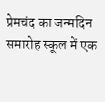प्रेमचंद का जन्मदिन समारोह स्कूल में एक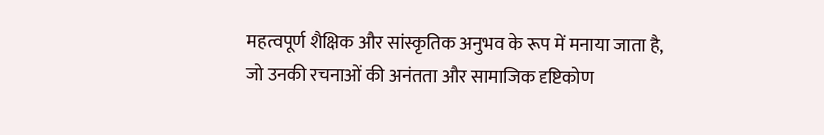महत्वपूर्ण शैक्षिक और सांस्कृतिक अनुभव के रूप में मनाया जाता है, जो उनकी रचनाओं की अनंतता और सामाजिक दृष्टिकोण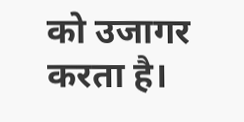को उजागर करता है।